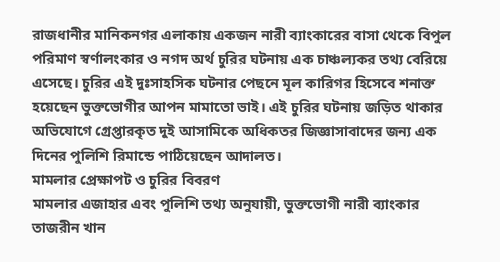রাজধানীর মানিকনগর এলাকায় একজন নারী ব্যাংকারের বাসা থেকে বিপুল পরিমাণ স্বর্ণালংকার ও নগদ অর্থ চুরির ঘটনায় এক চাঞ্চল্যকর তথ্য বেরিয়ে এসেছে। চুরির এই দুঃসাহসিক ঘটনার পেছনে মূল কারিগর হিসেবে শনাক্ত হয়েছেন ভুক্তভোগীর আপন মামাতো ভাই। এই চুরির ঘটনায় জড়িত থাকার অভিযোগে গ্রেপ্তারকৃত দুই আসামিকে অধিকতর জিজ্ঞাসাবাদের জন্য এক দিনের পুলিশি রিমান্ডে পাঠিয়েছেন আদালত।
মামলার প্রেক্ষাপট ও চুরির বিবরণ
মামলার এজাহার এবং পুলিশি তথ্য অনুযায়ী, ভুক্তভোগী নারী ব্যাংকার তাজরীন খান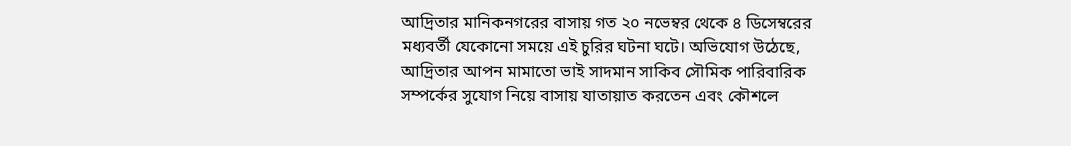আদ্রিতার মানিকনগরের বাসায় গত ২০ নভেম্বর থেকে ৪ ডিসেম্বরের মধ্যবর্তী যেকোনো সময়ে এই চুরির ঘটনা ঘটে। অভিযোগ উঠেছে, আদ্রিতার আপন মামাতো ভাই সাদমান সাকিব সৌমিক পারিবারিক সম্পর্কের সুযোগ নিয়ে বাসায় যাতায়াত করতেন এবং কৌশলে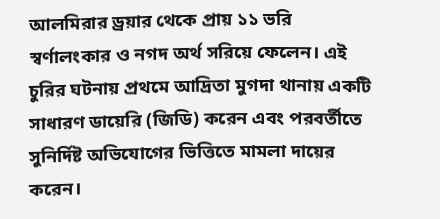আলমিরার ড্রয়ার থেকে প্রায় ১১ ভরি স্বর্ণালংকার ও নগদ অর্থ সরিয়ে ফেলেন। এই চুরির ঘটনায় প্রথমে আদ্রিতা মুগদা থানায় একটি সাধারণ ডায়েরি (জিডি) করেন এবং পরবর্তীতে সুনির্দিষ্ট অভিযোগের ভিত্তিতে মামলা দায়ের করেন।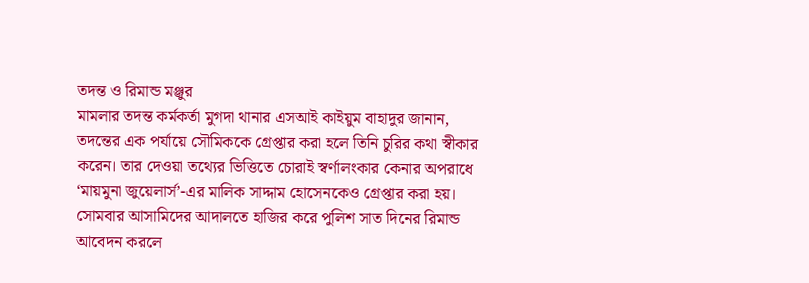তদন্ত ও রিমান্ড মঞ্জুর
মামলার তদন্ত কর্মকর্তা মুগদা থানার এসআই কাইয়ুম বাহাদুর জানান, তদন্তের এক পর্যায়ে সৌমিককে গ্রেপ্তার করা হলে তিনি চুরির কথা স্বীকার করেন। তার দেওয়া তথ্যের ভিত্তিতে চোরাই স্বর্ণালংকার কেনার অপরাধে ‘মায়মুনা জুয়েলার্স’-এর মালিক সাদ্দাম হোসেনকেও গ্রেপ্তার করা হয়। সোমবার আসামিদের আদালতে হাজির করে পুলিশ সাত দিনের রিমান্ড আবেদন করলে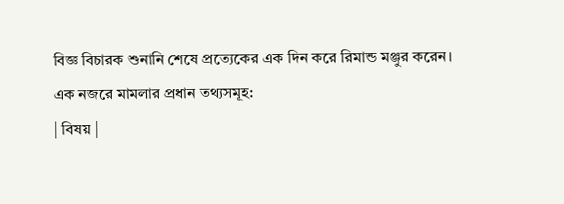বিজ্ঞ বিচারক শুনানি শেষে প্রত্যেকের এক দিন করে রিমান্ড মঞ্জুর করেন।
এক নজরে মামলার প্রধান তথ্যসমূহ:
| বিষয় |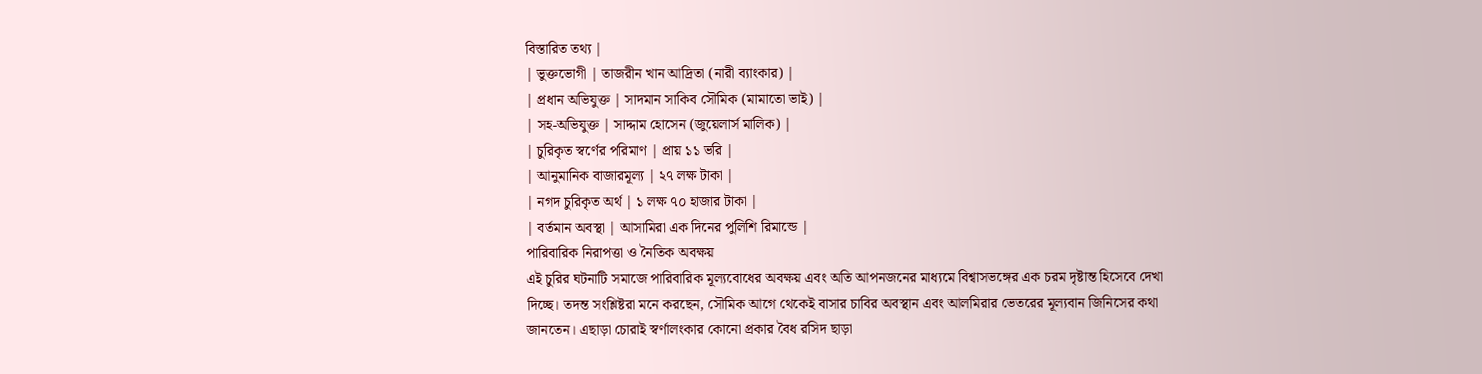বিস্তারিত তথ্য |
| ভুক্তভোগী | তাজরীন খান আদ্রিতা (নারী ব্যাংকার) |
| প্রধান অভিযুক্ত | সাদমান সাকিব সৌমিক (মামাতো ভাই) |
| সহ-অভিযুক্ত | সাদ্দাম হোসেন (জুয়েলার্স মালিক) |
| চুরিকৃত স্বর্ণের পরিমাণ | প্রায় ১১ ভরি |
| আনুমানিক বাজারমূল্য | ২৭ লক্ষ টাকা |
| নগদ চুরিকৃত অর্থ | ১ লক্ষ ৭০ হাজার টাকা |
| বর্তমান অবস্থা | আসামিরা এক দিনের পুলিশি রিমান্ডে |
পারিবারিক নিরাপত্তা ও নৈতিক অবক্ষয়
এই চুরির ঘটনাটি সমাজে পারিবারিক মূল্যবোধের অবক্ষয় এবং অতি আপনজনের মাধ্যমে বিশ্বাসভঙ্গের এক চরম দৃষ্টান্ত হিসেবে দেখা দিচ্ছে। তদন্ত সংশ্লিষ্টরা মনে করছেন, সৌমিক আগে থেকেই বাসার চাবির অবস্থান এবং আলমিরার ভেতরের মূল্যবান জিনিসের কথা জানতেন। এছাড়া চোরাই স্বর্ণালংকার কোনো প্রকার বৈধ রসিদ ছাড়া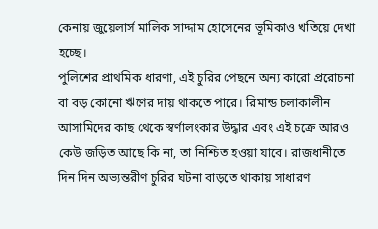কেনায় জুয়েলার্স মালিক সাদ্দাম হোসেনের ভূমিকাও খতিয়ে দেখা হচ্ছে।
পুলিশের প্রাথমিক ধারণা, এই চুরির পেছনে অন্য কারো প্ররোচনা বা বড় কোনো ঋণের দায় থাকতে পারে। রিমান্ড চলাকালীন আসামিদের কাছ থেকে স্বর্ণালংকার উদ্ধার এবং এই চক্রে আরও কেউ জড়িত আছে কি না, তা নিশ্চিত হওয়া যাবে। রাজধানীতে দিন দিন অভ্যন্তরীণ চুরির ঘটনা বাড়তে থাকায় সাধারণ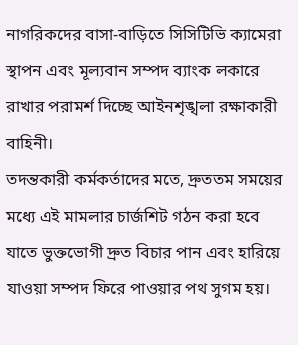নাগরিকদের বাসা-বাড়িতে সিসিটিভি ক্যামেরা স্থাপন এবং মূল্যবান সম্পদ ব্যাংক লকারে রাখার পরামর্শ দিচ্ছে আইনশৃঙ্খলা রক্ষাকারী বাহিনী।
তদন্তকারী কর্মকর্তাদের মতে, দ্রুততম সময়ের মধ্যে এই মামলার চার্জশিট গঠন করা হবে যাতে ভুক্তভোগী দ্রুত বিচার পান এবং হারিয়ে যাওয়া সম্পদ ফিরে পাওয়ার পথ সুগম হয়।